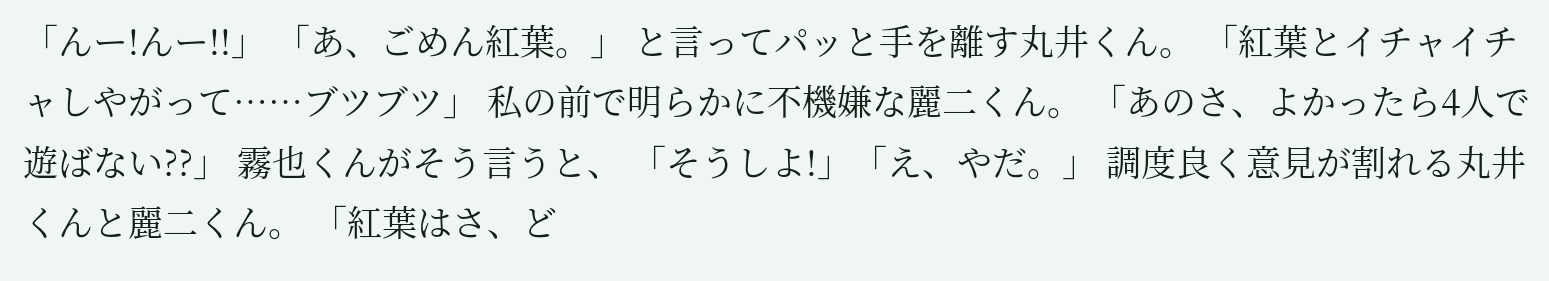「んー!んー!!」 「あ、ごめん紅葉。」 と言ってパッと手を離す丸井くん。 「紅葉とイチャイチャしやがって……ブツブツ」 私の前で明らかに不機嫌な麗二くん。 「あのさ、よかったら4人で遊ばない??」 霧也くんがそう言うと、 「そうしよ!」「え、やだ。」 調度良く意見が割れる丸井くんと麗二くん。 「紅葉はさ、ど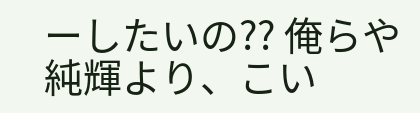ーしたいの?? 俺らや純輝より、こい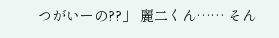つがいーの??」 麗二くん…… そん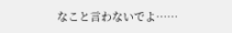なこと言わないでよ……